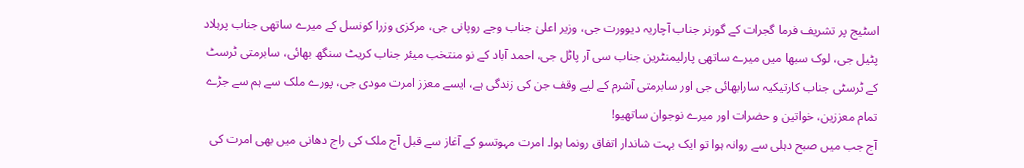اسٹیج پر تشریف فرما گجرات کے گورنر جناب آچاریہ دیوورت جی، وزیر اعلیٰ جناب وجے روپانی جی، مرکزی وزرا کونسل کے میرے ساتھی جناب پرہلاد پٹیل جی، لوک سبھا میں میرے ساتھی پارلیمنٹرین جناب سی آر پاٹل جی، احمد آباد کے نو منتخب میئر جناب کریٹ سنگھ بھائی، سابرمتی ٹرسٹ کے ٹرسٹی جناب کارتیکیہ سارابھائی جی اور سابرمتی آشرم کے لیے وقف جن کی زندگی ہے، ایسے معزز امرت مودی جی، پورے ملک سے ہم سے جڑے تمام معززین، خواتین و حضرات اور میرے نوجوان ساتھیو!
آج جب میں صبح دہلی سے روانہ ہوا تو ایک بہت شاندار اتفاق رونما ہوا۔ امرت مہوتسو کے آغاز سے قبل آج ملک کی راج دھانی میں بھی امرت کی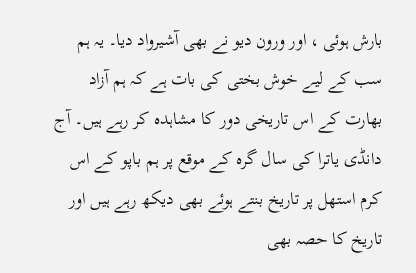بارش ہوئی ، اور ورون دیو نے بھی آشیرواد دیا۔ یہ ہم سب کے لیے خوش بختی کی بات ہے کہ ہم آزاد بھارت کے اس تاریخی دور کا مشاہدہ کر رہے ہیں۔ آج دانڈی یاترا کی سال گرہ کے موقع پر ہم باپو کے اس کرم استھل پر تاریخ بنتے ہوئے بھی دیکھ رہے ہیں اور تاریخ کا حصہ بھی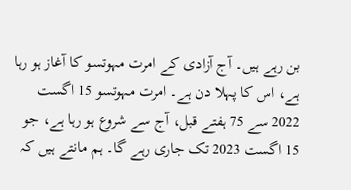بن رہے ہیں۔ آج آزادی کے امرت مہوتسو کا آغاز ہو رہا ہے، اس کا پہلا دن ہے۔ امرت مہوتسو 15 اگست 2022 سے 75 ہفتے قبل، آج سے شروع ہو رہا ہے، جو 15 اگست 2023 تک جاری رہے گا۔ ہم مانتے ہیں کہ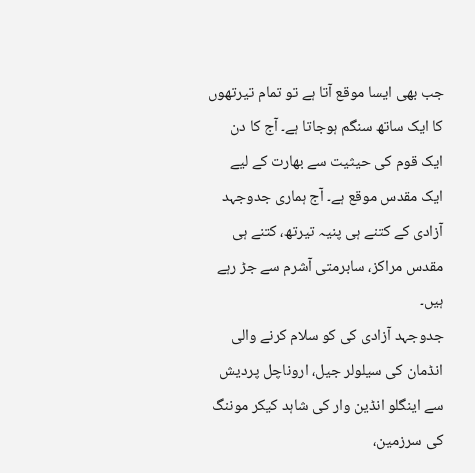جب بھی ایسا موقع آتا ہے تو تمام تیرتھوں کا ایک ساتھ سنگم ہوجاتا ہے۔ آج کا دن ایک قوم کی حیثیت سے بھارت کے لیے ایک مقدس موقع ہے۔ آج ہماری جدوجہد آزادی کے کتنے ہی پنیہ تیرتھ، کتنے ہی مقدس مراکز، سابرمتی آشرم سے جڑ رہے ہیں۔
جدوجہد آزادی کی کو سلام کرنے والی انڈمان کی سیلولر جیل، اروناچل پردیش سے اینگلو انڈین وار کی شاہد کیکر موننگ کی سرزمین،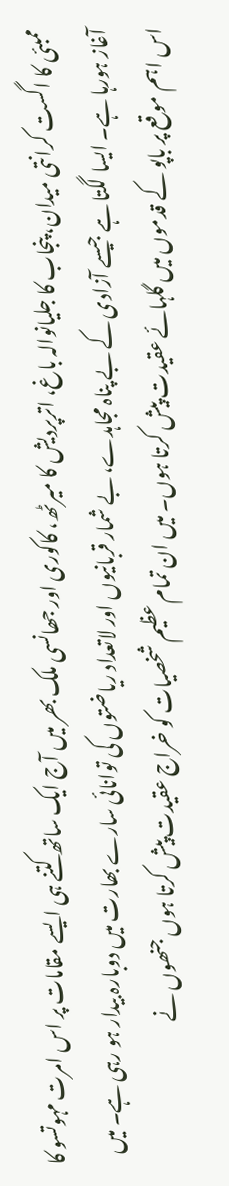ممبئی کا اگست کرانتی میدان، پنجاب کا جلیانوالہ باغ، اترپردیش کا میرٹھ، کاکوری اور جھانسی ملک بھر میں آج ایک ساتھ کتنے ہی ایسے مقامات پر اس امرت مہوتسو کا آغاز ہورہا ہے۔ ایسا لگتا ہے جیسے آزادی کے بے پناہ مجاہدے، بے شمار قربانیوں اور لاتعداد ریاضتوں کی توانائی سارے بھارت میں دوبارہ بیدار ہو رہی ہے۔ میں اس اہم موقع پر باپو کے قدموں میں گلہائے عقیدت پیش کرتا ہوں۔ میں ان تمام عظیم شخصیات کو خراج عقیدت پیش کرتا ہوں جنھوں نے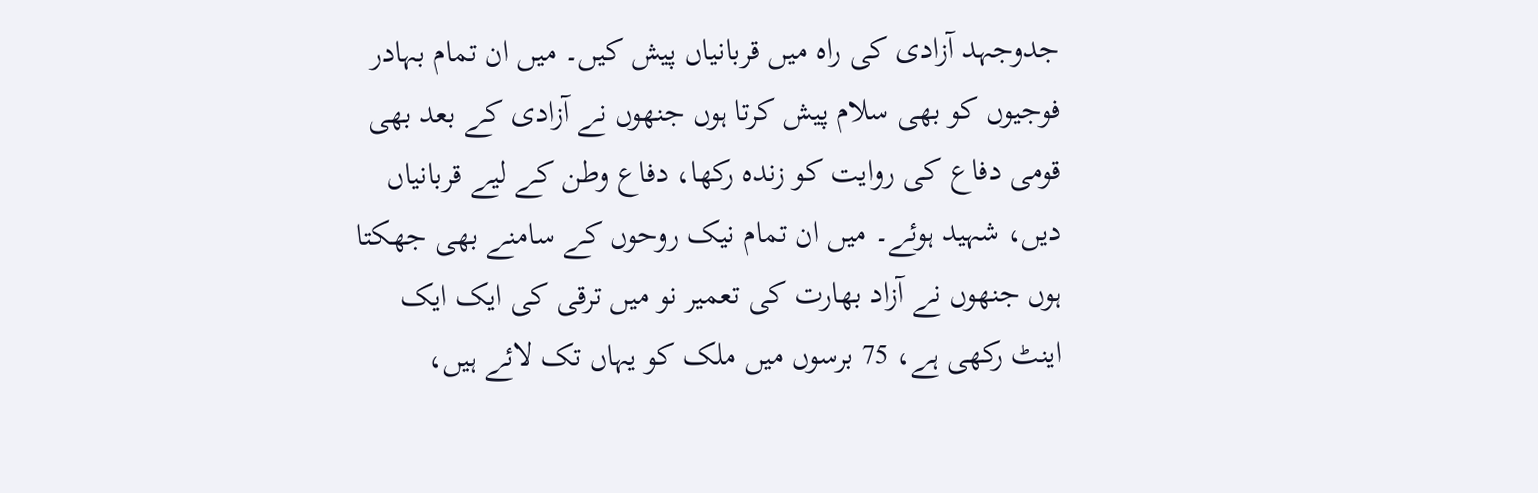جدوجہد آزادی کی راہ میں قربانیاں پیش کیں۔ میں ان تمام بہادر فوجیوں کو بھی سلام پیش کرتا ہوں جنھوں نے آزادی کے بعد بھی قومی دفاع کی روایت کو زندہ رکھا، دفاع وطن کے لیے قربانیاں دیں، شہید ہوئے۔ میں ان تمام نیک روحوں کے سامنے بھی جھکتا ہوں جنھوں نے آزاد بھارت کی تعمیر نو میں ترقی کی ایک ایک اینٹ رکھی ہے، 75 برسوں میں ملک کو یہاں تک لائے ہیں،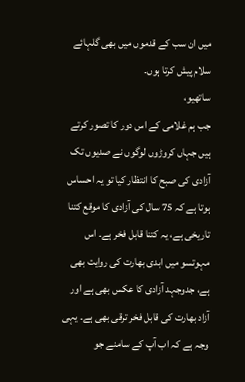میں ان سب کے قدموں میں بھی گلہائے سلام پیش کرتا ہوں۔
ساتھیو،
جب ہم غلامی کے اس دور کا تصور کرتے ہیں جہاں کروڑوں لوگوں نے صدیوں تک آزادی کی صبح کا انتظار کیا تو یہ احساس ہوتا ہے کہ 75 سال کی آزادی کا موقع کتنا تاریخی ہے، یہ کتنا قابل فخر ہے۔ اس مہوتسو میں ابدی بھارت کی روایت بھی ہے، جدوجہد آزادی کا عکس بھی ہے اور آزاد بھارت کی قابل فخر ترقی بھی ہے۔ یہی وجہ ہے کہ اب آپ کے سامنے جو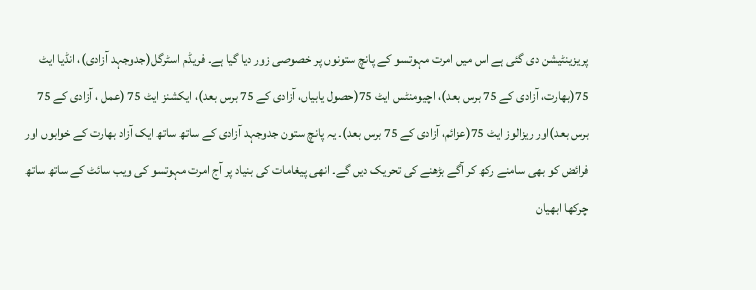پریزینٹیشن دی گئی ہے اس میں امرت مہوتسو کے پانچ ستونوں پر خصوصی زور دیا گیا ہے۔ فریڈم اسٹرگل(جدوجہد آزادی)، انڈیا ایٹ 75(بھارت، آزادی کے 75 برس بعد)، اچیومنٹس ایٹ 75(حصول یابیاں، آزادی کے 75 برس بعد)، ایکشنز ایٹ 75 (عمل ، آزادی کے 75 برس بعد)اور ریزالوز ایٹ 75(عزائم، آزادی کے 75 برس بعد)۔ یہ پانچ ستون جدوجہد آزادی کے ساتھ ساتھ ایک آزاد بھارت کے خوابوں اور فرائض کو بھی سامنے رکھ کر آگے بڑھنے کی تحریک دیں گے۔ انھی پیغامات کی بنیاد پر آج امرت مہوتسو کی ویب سائٹ کے ساتھ ساتھ چرکھا ابھیان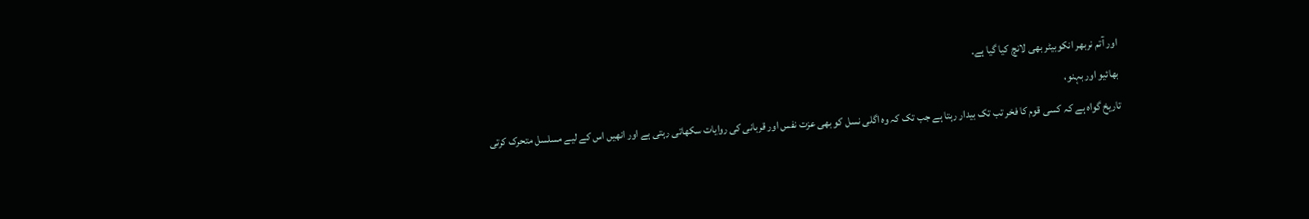اور آتم نربھر انکوبیٹر بھی لانچ کیا گیا ہے۔
بھائیو اور بہنو،
تاریخ گواہ ہے کہ کسی قوم کا فخر تب تک بیدار رہتا ہے جب تک کہ وہ اگلی نسل کو بھی عزت نفس اور قربانی کی روایات سکھاتی رہتی ہے اور انھیں اس کے لیے مسلسل متحرک کرتی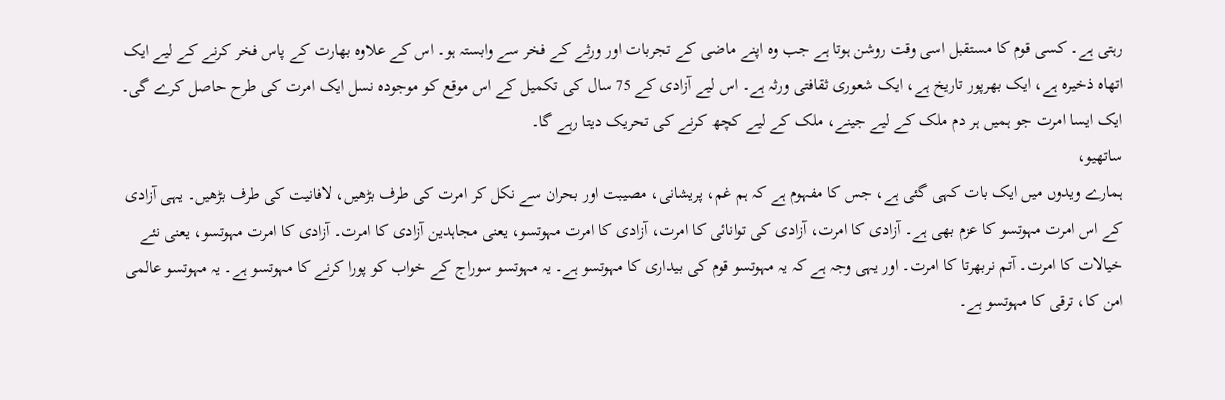رہتی ہے۔ کسی قوم کا مستقبل اسی وقت روشن ہوتا ہے جب وہ اپنے ماضی کے تجربات اور ورثے کے فخر سے وابستہ ہو۔ اس کے علاوہ بھارت کے پاس فخر کرنے کے لیے ایک اتھاہ ذخیرہ ہے، ایک بھرپور تاریخ ہے، ایک شعوری ثقافتی ورثہ ہے۔ اس لیے آزادی کے 75 سال کی تکمیل کے اس موقع کو موجودہ نسل ایک امرت کی طرح حاصل کرے گی۔ ایک ایسا امرت جو ہمیں ہر دم ملک کے لیے جینے، ملک کے لیے کچھ کرنے کی تحریک دیتا رہے گا۔
ساتھیو،
ہمارے ویدوں میں ایک بات کہی گئی ہے، جس کا مفہوم ہے کہ ہم غم، پریشانی، مصیبت اور بحران سے نکل کر امرت کی طرف بڑھیں، لافانیت کی طرف بڑھیں۔ یہی آزادی کے اس امرت مہوتسو کا عزم بھی ہے۔ آزادی کا امرت، آزادی کی توانائی کا امرت، آزادی کا امرت مہوتسو، یعنی مجاہدین آزادی کا امرت۔ آزادی کا امرت مہوتسو، یعنی نئے خیالات کا امرت۔ آتم نربھرتا کا امرت۔ اور یہی وجہ ہے کہ یہ مہوتسو قوم کی بیداری کا مہوتسو ہے۔ یہ مہوتسو سوراج کے خواب کو پورا کرنے کا مہوتسو ہے۔ یہ مہوتسو عالمی امن کا، ترقی کا مہوتسو ہے۔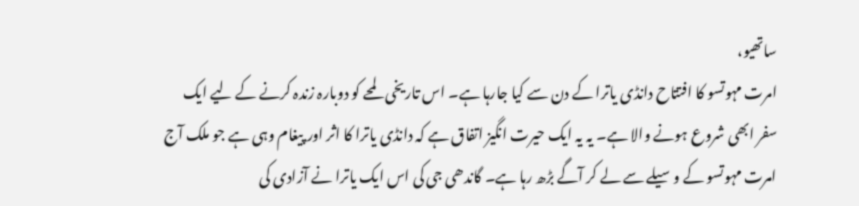ساتھیو،
امرت مہوتسو کا افتتاح دانڈی یاترا کے دن سے کیا جارہا ہے۔ اس تاریخی لمحے کو دوبارہ زندہ کرنے کے لیے ایک سفر ابھی شروع ہونے والا ہے۔ یہ یہ ایک حیرت انگیز اتفاق ہے کہ دانڈی یاترا کا اثر اور پیغام وہی ہے جو ملک آج امرت مہوتسو کے وسیلے سے لے کر آگے بڑھ رہا ہے۔ گاندھی جی کی اس ایک یاترا نے آزادی کی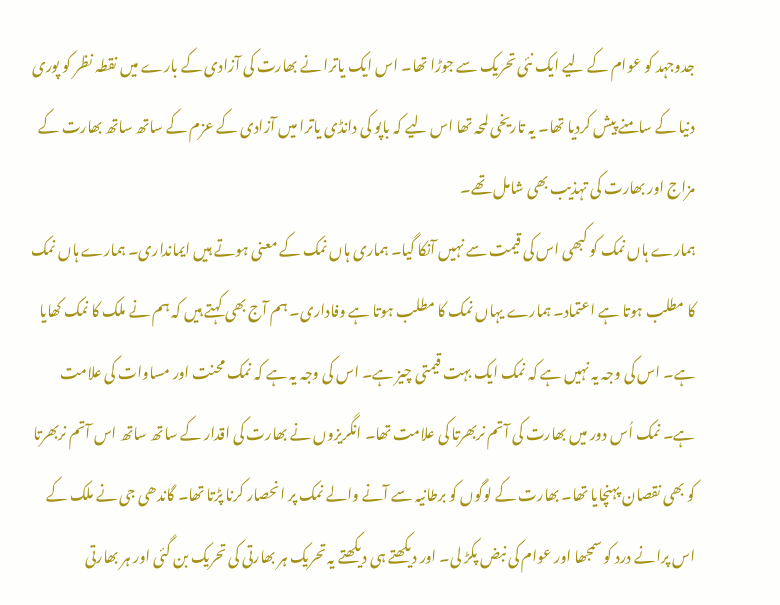جدوجہد کو عوام کے لیے ایک نئی تحریک سے جوڑا تھا۔ اس ایک یاترا نے بھارت کی آزادی کے بارے میں نقطہ نظر کو پوری دنیا کے سامنے پیش کردیا تھا۔ یہ تاریخی لمحہ تھا اس لیے کہ باپو کی دانڈی یاترا میں آزادی کے عزم کے ساتھ ساتھ بھارت کے مزاج اور بھارت کی تہذیب بھی شامل تھے۔
ہمارے ہاں نمک کو کبھی اس کی قیمت سے نہیں آنکا گیا۔ ہماری ہاں نمک کے معنی ہوتے ہیں ایمانداری۔ ہمارے ہاں نمک کا مطلب ہوتا ہے اعتماد۔ ہمارے یہاں نمک کا مطلب ہوتا ہے وفاداری۔ ہم آج بھی کہتے ہیں کہ ہم نے ملک کا نمک کھایا ہے۔ اس کی وجہ یہ نہیں ہے کہ نمک ایک بہت قیمتی چیز ہے۔ اس کی وجہ یہ ہے کہ نمک محنت اور مساوات کی علامت ہے۔ نمک اُس دور میں بھارت کی آتم نربھرتا کی علامت تھا۔ انگریزوں نے بھارت کی اقدار کے ساتھ ساتھ اس آتم نربھرتا کو بھی نقصان پہنچایا تھا۔ بھارت کے لوگوں کو برطانیہ سے آنے والے نمک پر انحصار کرنا پڑتا تھا۔ گاندھی جی نے ملک کے اس پرانے درد کو سمجھا اور عوام کی نبض پکڑ لی۔ اور دیکھتے ہی دیکھتے یہ تحریک ہر بھارتی کی تحریک بن گئی اور ہر بھارتی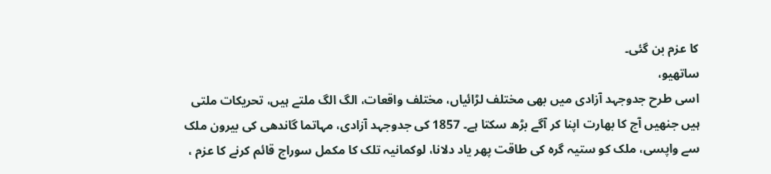کا عزم بن گئی۔
ساتھیو،
اسی طرح جدوجہد آزادی میں بھی مختلف لڑائیاں، مختلف واقعات، الگ الگ ملتے ہیں، تحریکات ملتی ہیں جنھیں آج کا بھارت اپنا کر آگے بڑھ سکتا ہے۔ 1857 کی جدوجہد آزادی، مہاتما گاندھی کی بیرون ملک سے واپسی، ملک کو ستیہ گرہ کی طاقت پھر یاد دلانا، لوکمانیہ تلک کا مکمل سوراج قائم کرنے کا عزم ،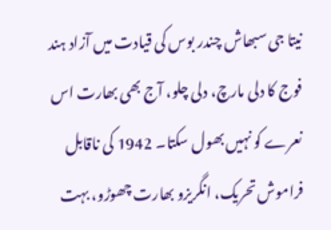نیتا جی سبھاش چندر بوس کی قیادت میں آزاد ہند فوج کا دلی مارچ، دلی چلو، آج بھی بھارت اس نعرے کو نہیں بھول سکتا۔ 1942 کی ناقابل فراموش تحریک، انگریزو بھارت چھوڑو، بہت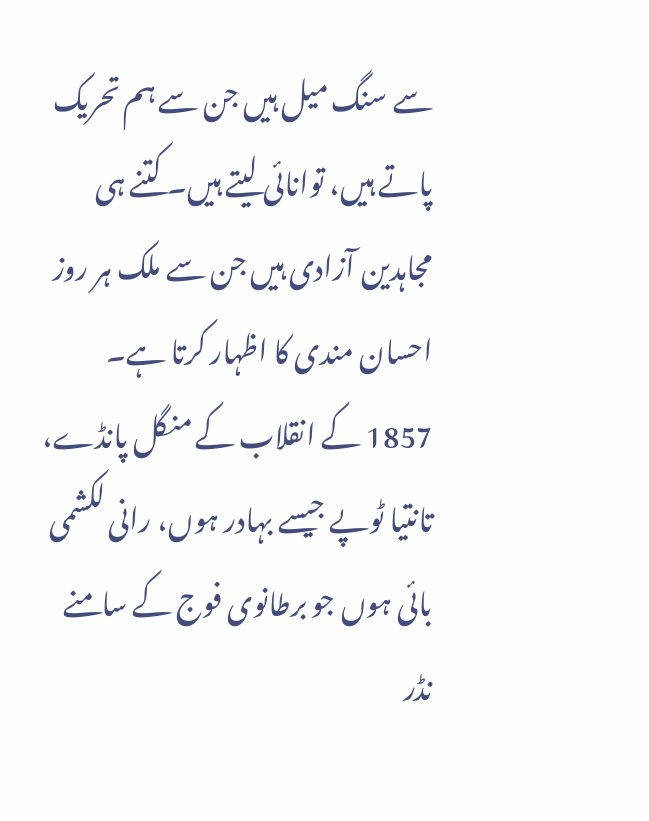سے سنگ میل ہیں جن سے ہم تحریک پاتے ہیں، توانائی لیتے ہیں۔ کتنے ہی مجاہدین آزادی ہیں جن سے ملک ہر روز احسان مندی کا اظہار کرتا ہے۔
1857 کے انقلاب کے منگل پانڈے، تانتیا ٹوپے جیسے بہادر ہوں، رانی لکشمی بائی ہوں جو برطانوی فوج کے سامنے نڈر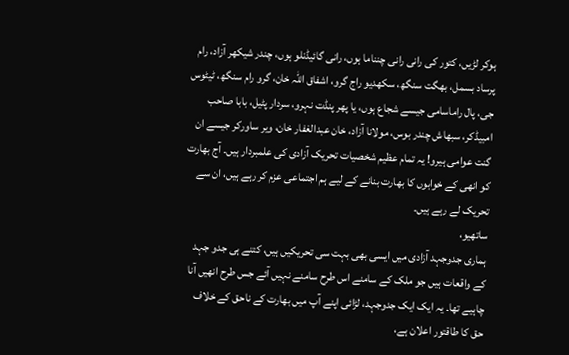ہوکر لڑیں، کتور کی رانی رانی چنناما ہوں، رانی گائیڈنلو ہوں، چندر شیکھر آزاد، رام پرساد بسمل، بھگت سنگھ، سکھدیو راج گرو، اشفاق اللہ خان، گرو رام سنگھ، ٹیٹوس جی، پال راماسامی جیسے شجاع ہوں، یا پھر پنڈت نہرو، سردار پٹیل، بابا صاحب امبیڈکر، سبھاش چندر بوس، مولانا آزاد، خان عبدالغفار خان، ویر ساورکر جیسے ان گنت عوامی ہیرو! یہ تمام عظیم شخصیات تحریک آزادی کی علمبردار ہیں۔ آج بھارت کو انھی کے خوابوں کا بھارت بنانے کے لیے ہم اجتماعی عزم کر رہے ہیں، ان سے تحریک لے رہے ہیں۔
ساتھیو،
ہماری جدوجہد آزادی میں ایسی بھی بہت سی تحریکیں ہیں، کتنے ہی جدو جہد کے واقعات ہیں جو ملک کے سامنے اس طرح سامنے نہیں آئے جس طرح انھیں آنا چاہیے تھا۔ یہ ایک ایک جدوجہد، لڑائی اپنے آپ میں بھارت کے ناحق کے خلاف حق کا طاقتور اعلان ہے،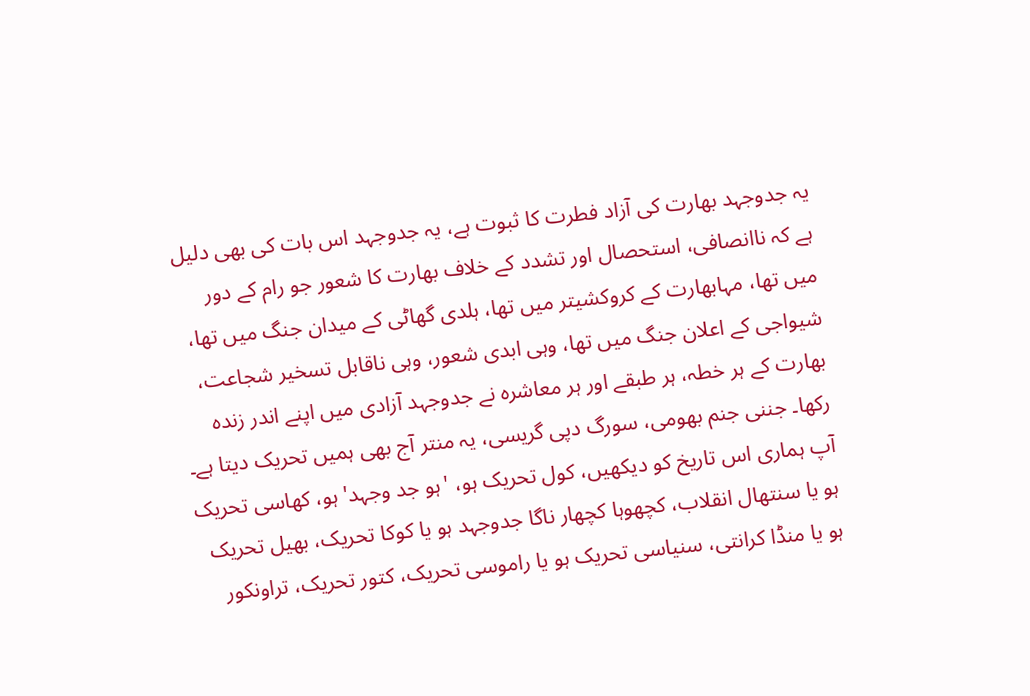یہ جدوجہد بھارت کی آزاد فطرت کا ثبوت ہے، یہ جدوجہد اس بات کی بھی دلیل ہے کہ ناانصافی، استحصال اور تشدد کے خلاف بھارت کا شعور جو رام کے دور میں تھا، مہابھارت کے کروکشیتر میں تھا، ہلدی گھاٹی کے میدان جنگ میں تھا، شیواجی کے اعلان جنگ میں تھا، وہی ابدی شعور، وہی ناقابل تسخیر شجاعت، بھارت کے ہر خطہ، ہر طبقے اور ہر معاشرہ نے جدوجہد آزادی میں اپنے اندر زندہ رکھا۔ جننی جنم بھومی، سورگ دپی گریسی، یہ منتر آج بھی ہمیں تحریک دیتا ہے۔
آپ ہماری اس تاریخ کو دیکھیں، کول تحریک ہو، 'ہو جد وجہد' ہو، کھاسی تحریک ہو یا سنتھال انقلاب، کچھوہا کچھار ناگا جدوجہد ہو یا کوکا تحریک، بھیل تحریک ہو یا منڈا کرانتی، سنیاسی تحریک ہو یا راموسی تحریک، کتور تحریک، تراونکور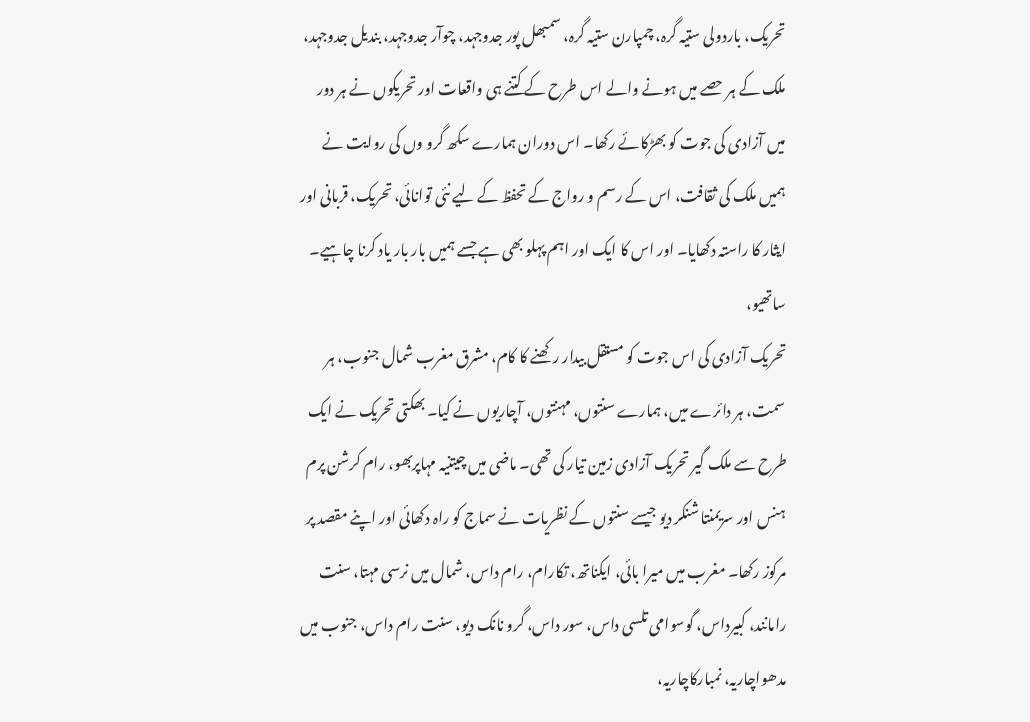تحریک، باردولی ستیہ گرہ، چمپارن ستیہ گرہ، سمبھل پور جدوجہد، چوآر جدوجہد، بندیل جدوجہد، ملک کے ہر حصے میں ہونے والے اس طرح کے کتنے ہی واقعات اور تحریکوں نے ہر دور میں آزادی کی جوت کو بھڑکائے رکھا۔ اس دوران ہمارے سکھ گرو وں کی روایت نے ہمیں ملک کی ثقافت، اس کے رسم و رواج کے تحفظ کے لیے نئی توانائی، تحریک، قربانی اور ایثار کا راستہ دکھایا۔ اور اس کا ایک اور اہم پہلو بھی ہے جسے ہمیں بار بار یاد کرنا چاہیے۔
ساتھیو،
تحریک آزادی کی اس جوت کو مستقل بیدار رکھنے کا کام، مشرق مغرب شمال جنوب، ہر سمت، ہر دائرے میں، ہمارے سنتوں، مہنتوں، آچاریوں نے کیا۔ بھکتی تحریک نے ایک طرح سے ملک گیر تحریک آزادی زمین تیار کی تھی۔ ماضی میں چیتنیہ مہاپربھو، رام کرشن پرم ہنس اور سریمنتا شنکر دیو جیسے سنتوں کے نظریات نے سماج کو راہ دکھائی اور اپنے مقصد پر مرکوز رکھا۔ مغرب میں میرا بائی، ایکناتھ، تکارام، رام داس، شمال میں نرسی مہتا، سنت رامانند، کبیرداس، گوسوامی تلسی داس، سور داس، گرو نانک دیو، سنت رام داس، جنوب میں مدھواچاریہ، نمبارکاچاریہ،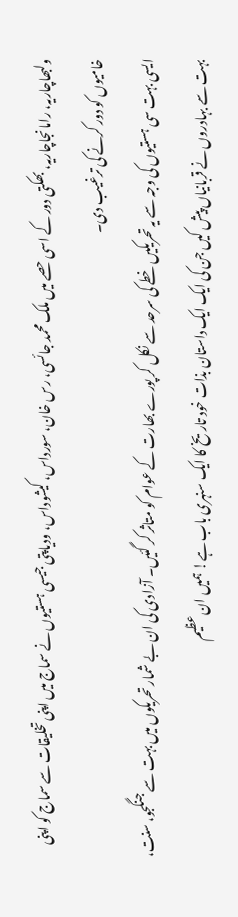ولبھاچاریہ، رامانجاچاریہ، بھکتی دور کے اسی حصے میں ملک محمد جائسی، رس خان، سورداس، کیشوداس، ودیاپتی جیسی ہستیوں نے سماج میں اپنی تخلیقات سے سماج کو اپنی خامیوں کو دور کرنے کی ترغیب دی۔
ایسی بہت سی ہستیوں کی وجہ سے یہ تحریکیں خطے کی سرحد سے نکل کر پورے بھارت کے عوام کو متاثر کر گئیں۔ آزادی کی ان بے شمار تحریکوں میں بہت سے جنگجو، سنت، بہت سے بہادروں نے قربانیاں پیش کیں جن کی ایک ایک داستان بذات خود تاریخ کا ایک سنہری باب ہے! ہمیں ان عظیم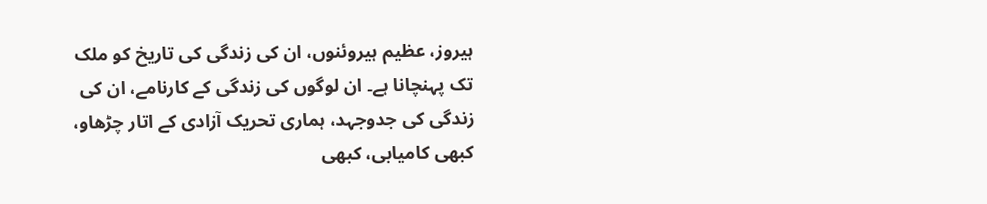ہیروز، عظیم ہیروئنوں، ان کی زندگی کی تاریخ کو ملک تک پہنچانا ہے۔ ان لوگوں کی زندگی کے کارنامے، ان کی زندگی کی جدوجہد، ہماری تحریک آزادی کے اتار چڑھاو، کبھی کامیابی، کبھی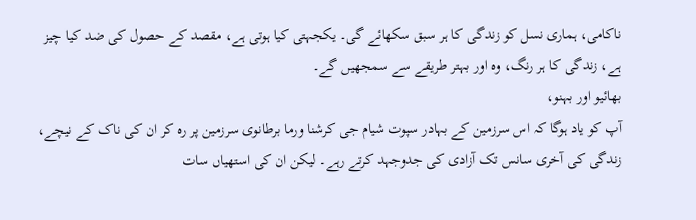ناکامی، ہماری نسل کو زندگی کا ہر سبق سکھائے گی۔ یکجہتی کیا ہوتی ہے، مقصد کے حصول کی ضد کیا چیز ہے، زندگی کا ہر رنگ، وہ اور بہتر طریقے سے سمجھیں گے۔
بھائیو اور بہنو،
آپ کو یاد ہوگا کہ اس سرزمین کے بہادر سپوت شیام جی کرشنا ورما برطانوی سرزمین پر رہ کر ان کی ناک کے نیچے، زندگی کی آخری سانس تک آزادی کی جدوجہد کرتے رہے۔ لیکن ان کی استھیاں سات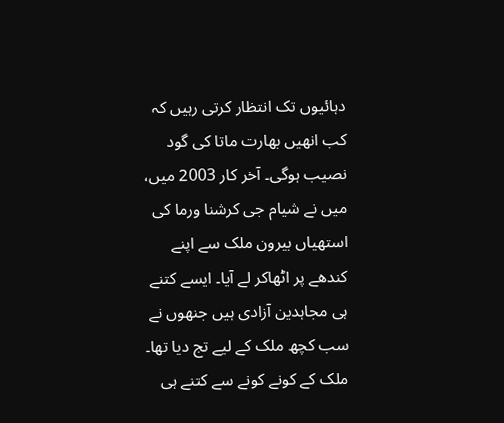دہائیوں تک انتظار کرتی رہیں کہ کب انھیں بھارت ماتا کی گود نصیب ہوگی۔ آخر کار 2003 میں، میں نے شیام جی کرشنا ورما کی استھیاں بیرون ملک سے اپنے کندھے پر اٹھاکر لے آیا۔ ایسے کتنے ہی مجاہدین آزادی ہیں جنھوں نے سب کچھ ملک کے لیے تج دیا تھا۔ ملک کے کونے کونے سے کتنے ہی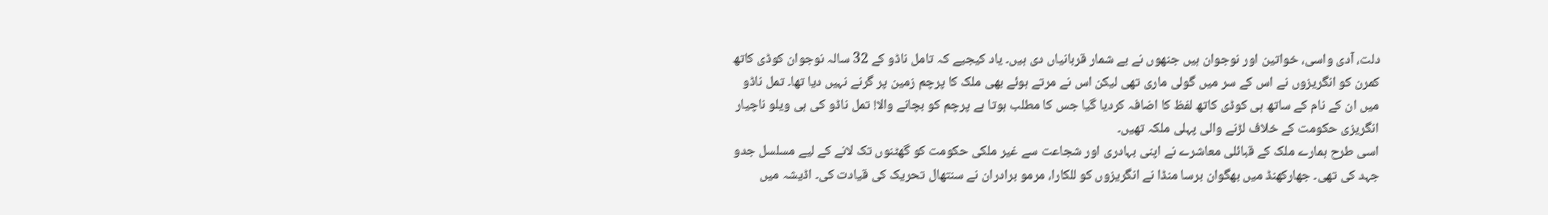دلت، آدی واسی، خواتین اور نوجوان ہیں جنھوں نے بے شمار قربانیاں دی ہیں۔ یاد کیجیے کہ تامل ناڈو کے 32 سالہ نوجوان کوڈی کاتھ کمرن کو انگریزوں نے اس کے سر میں گولی ماری تھی لیکن اس نے مرتے ہوئے بھی ملک کا پرچم زمین پر گرنے نہیں دیا تھا۔ تمل ناڈو میں ان کے نام کے ساتھ ہی کوڈی کاتھ لفظ کا اضافہ کردیا گیا جس کا مطلب ہوتا ہے پرچم کو بچانے والا! تمل ناڈو کی ہی ویلو ناچیار انگریزی حکومت کے خلاف لڑنے والی پہلی ملکہ تھیں۔
اسی طرح ہمارے ملک کے قبائلی معاشرے نے اپنی بہادری اور شجاعت سے غیر ملکی حکومت کو گھٹنوں تک لانے کے لیے مسلسل جدو جہد کی تھی۔ جھارکھنڈ میں بھگوان برسا منڈا نے انگریزوں کو للکارا، مرمو برادران نے سنتھال تحریک کی قیادت کی۔ اڈیشہ میں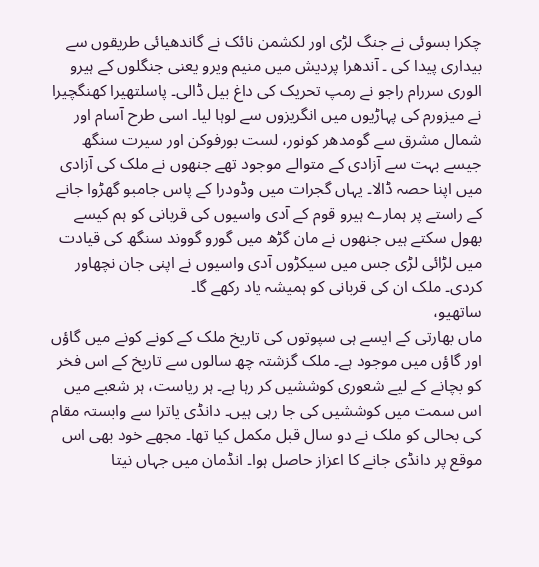چکرا بسوئی نے جنگ لڑی اور لکشمن نائک نے گاندھیائی طریقوں سے بیداری پیدا کی ۔ آندھرا پردیش میں منیم ویرو یعنی جنگلوں کے ہیرو الوری سررام راجو نے رمپ تحریک کی داغ بیل ڈالی۔ پاسلتھیرا کھنگچیرا نے میزورم کی پہاڑیوں میں انگریزوں سے لوہا لیا۔ اسی طرح آسام اور شمال مشرق سے گومدھر کونور، لست بورفوکن اور سیرت سنگھ جیسے بہت سے آزادی کے متوالے موجود تھے جنھوں نے ملک کی آزادی میں اپنا حصہ ڈالا۔ یہاں گجرات میں وڈودرا کے پاس جامبو گھڑوا جانے کے راستے پر ہمارے ہیرو قوم کے آدی واسیوں کی قربانی کو ہم کیسے بھول سکتے ہیں جنھوں نے مان گڑھ میں گورو گووند سنگھ کی قیادت میں لڑائی لڑی جس میں سیکڑوں آدی واسیوں نے اپنی جان نچھاور کردی۔ ملک ان کی قربانی کو ہمیشہ یاد رکھے گا۔
ساتھیو،
ماں بھارتی کے ایسے ہی سپوتوں کی تاریخ ملک کے کونے کونے میں گاؤں اور گاؤں میں موجود ہے۔ ملک گزشتہ چھ سالوں سے تاریخ کے اس فخر کو بچانے کے لیے شعوری کوششیں کر رہا ہے۔ ہر ریاست، ہر شعبے میں اس سمت میں کوششیں کی جا رہی ہیں۔ دانڈی یاترا سے وابستہ مقام کی بحالی کو ملک نے دو سال قبل مکمل کیا تھا۔ مجھے خود بھی اس موقع پر دانڈی جانے کا اعزاز حاصل ہوا۔ انڈمان میں جہاں نیتا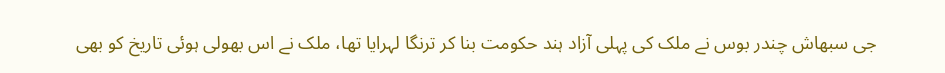جی سبھاش چندر بوس نے ملک کی پہلی آزاد ہند حکومت بنا کر ترنگا لہرایا تھا، ملک نے اس بھولی ہوئی تاریخ کو بھی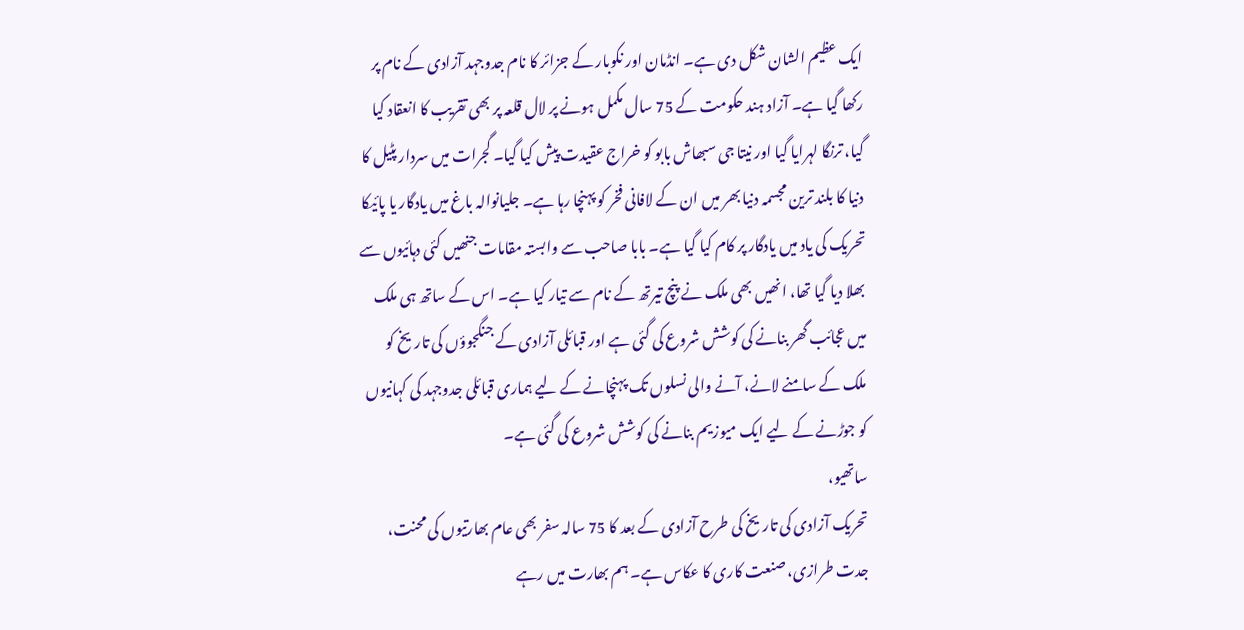ایک عظیم الشان شکل دی ہے۔ انڈمان اور نکوبار کے جزائر کا نام جدوجہد آزادی کے نام پر رکھا گیا ہے۔ آزاد ہند حکومت کے 75 سال مکمل ہونے پر لال قلعہ پر بھی تقریب کا انعقاد کیا گیا، ترنگا لہرایا گیا اور نیتا جی سبھاش بابو کو خراج عقیدت پیش کیا گیا۔ گجرات میں سردار پٹیل کا دنیا کا بلند ترین مجسمہ دنیا بھر میں ان کے لافانی فخر کو پہنچا رہا ہے۔ جلیانوالہ باغ میں یادگار یا پائیکا تحریک کی یاد میں یادگار پر کام کیا گیا ہے۔ بابا صاحب سے وابستہ مقامات جنھیں کئی دہائیوں سے بھلا دیا گیا تھا، انھیں بھی ملک نے پنچ تیرتھ کے نام سے تیار کیا ہے۔ اس کے ساتھ ہی ملک میں عجائب گھر بنانے کی کوشش شروع کی گئی ہے اور قبائلی آزادی کے جنگجوؤں کی تاریخ کو ملک کے سامنے لانے، آنے والی نسلوں تک پہنچانے کے لیے ہماری قبائلی جدوجہد کی کہانیوں کو جوڑنے کے لیے ایک میوزیم بنانے کی کوشش شروع کی گئی ہے۔
ساتھیو،
تحریک آزادی کی تاریخ کی طرح آزادی کے بعد کا 75 سالہ سفر بھی عام بھارتیوں کی محنت، جدت طرازی، صنعت کاری کا عکاس ہے۔ ہم بھارت میں رہے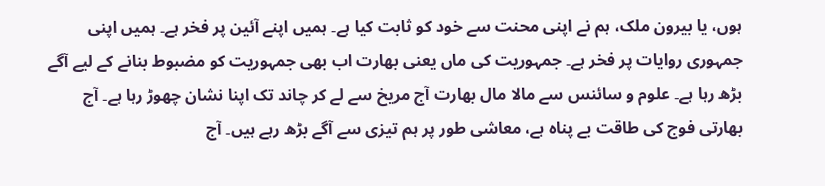ہوں، یا بیرون ملک، ہم نے اپنی محنت سے خود کو ثابت کیا ہے۔ ہمیں اپنے آئین پر فخر ہے۔ ہمیں اپنی جمہوری روایات پر فخر ہے۔ جمہوریت کی ماں یعنی بھارت اب بھی جمہوریت کو مضبوط بنانے کے لیے آگے بڑھ رہا ہے۔ علوم و سائنس سے مالا مال بھارت آج مریخ سے لے کر چاند تک اپنا نشان چھوڑ رہا ہے۔ آج بھارتی فوج کی طاقت بے پناہ ہے، معاشی طور پر ہم تیزی سے آگے بڑھ رہے ہیں۔ آج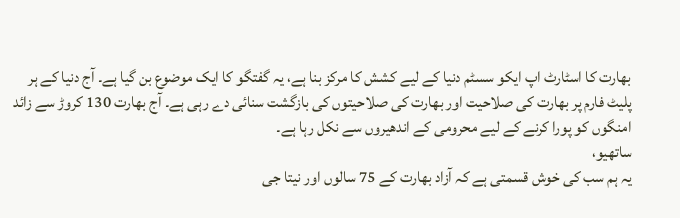بھارت کا اسٹارٹ اپ ایکو سسٹم دنیا کے لیے کشش کا مرکز بنا ہے، یہ گفتگو کا ایک موضوع بن گیا ہے۔ آج دنیا کے ہر پلیٹ فارم پر بھارت کی صلاحیت اور بھارت کی صلاحیتوں کی بازگشت سنائی دے رہی ہے۔ آج بھارت 130 کروڑ سے زائد امنگوں کو پورا کرنے کے لیے محرومی کے اندھیروں سے نکل رہا ہے۔
ساتھیو،
یہ ہم سب کی خوش قسمتی ہے کہ آزاد بھارت کے 75 سالوں اور نیتا جی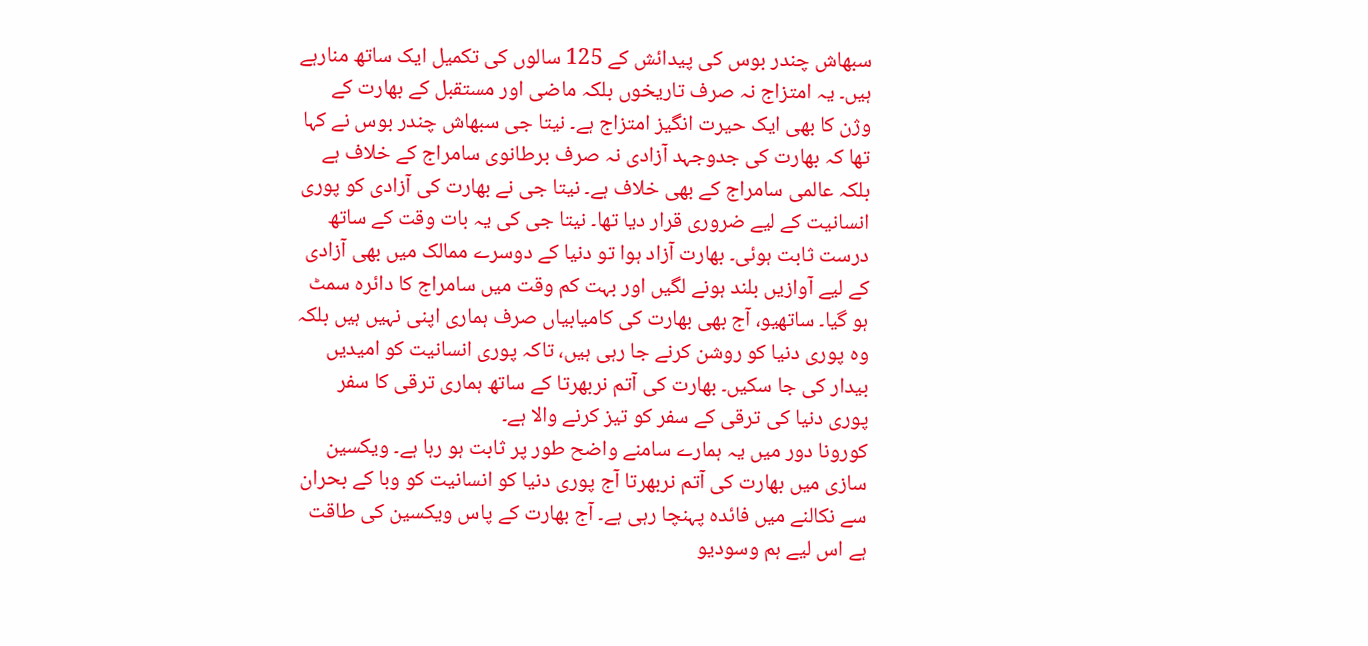سبھاش چندر بوس کی پیدائش کے 125 سالوں کی تکمیل ایک ساتھ منارہے ہیں۔ یہ امتزاج نہ صرف تاریخوں بلکہ ماضی اور مستقبل کے بھارت کے وژن کا بھی ایک حیرت انگیز امتزاج ہے۔ نیتا جی سبھاش چندر بوس نے کہا تھا کہ بھارت کی جدوجہد آزادی نہ صرف برطانوی سامراج کے خلاف ہے بلکہ عالمی سامراج کے بھی خلاف ہے۔ نیتا جی نے بھارت کی آزادی کو پوری انسانیت کے لیے ضروری قرار دیا تھا۔ نیتا جی کی یہ بات وقت کے ساتھ درست ثابت ہوئی۔ بھارت آزاد ہوا تو دنیا کے دوسرے ممالک میں بھی آزادی کے لیے آوازیں بلند ہونے لگیں اور بہت کم وقت میں سامراج کا دائرہ سمٹ ہو گیا۔ ساتھیو، آج بھی بھارت کی کامیابیاں صرف ہماری اپنی نہیں ہیں بلکہ وہ پوری دنیا کو روشن کرنے جا رہی ہیں، تاکہ پوری انسانیت کو امیدیں بیدار کی جا سکیں۔ بھارت کی آتم نربھرتا کے ساتھ ہماری ترقی کا سفر پوری دنیا کی ترقی کے سفر کو تیز کرنے والا ہے۔
کورونا دور میں یہ ہمارے سامنے واضح طور پر ثابت ہو رہا ہے۔ ویکسین سازی میں بھارت کی آتم نربھرتا آج پوری دنیا کو انسانیت کو وبا کے بحران سے نکالنے میں فائدہ پہنچا رہی ہے۔ آج بھارت کے پاس ویکسین کی طاقت ہے اس لیے ہم وسودیو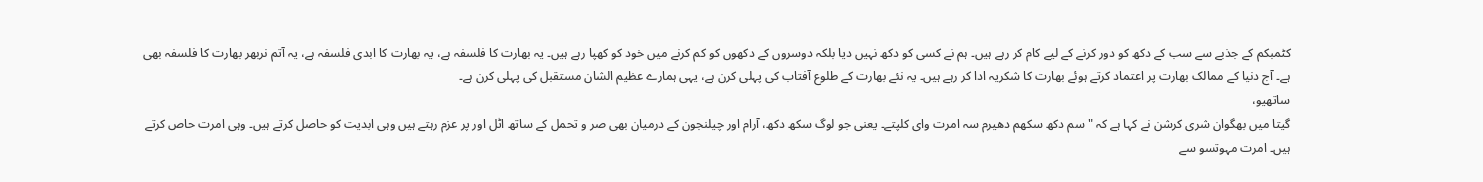کٹمبکم کے جذبے سے سب کے دکھ کو دور کرنے کے لیے کام کر رہے ہیں۔ ہم نے کسی کو دکھ نہیں دیا بلکہ دوسروں کے دکھوں کو کم کرنے میں خود کو کھپا رہے ہیں۔ یہ بھارت کا فلسفہ ہے، یہ بھارت کا ابدی فلسفہ ہے، یہ آتم نربھر بھارت کا فلسفہ بھی ہے۔ آج دنیا کے ممالک بھارت پر اعتماد کرتے ہوئے بھارت کا شکریہ ادا کر رہے ہیں۔ یہ نئے بھارت کے طلوع آفتاب کی پہلی کرن ہے، یہی ہمارے عظیم الشان مستقبل کی پہلی کرن ہے۔
ساتھیو،
گیتا میں بھگوان شری کرشن نے کہا ہے کہ "سم دکھ سکھم دھیرم سہ امرت وای کلپتے۔ یعنی جو لوگ سکھ دکھ، آرام اور چیلنجون کے درمیان بھی صر و تحمل کے ساتھ اٹل اور پر عزم رہتے ہیں وہی ابدیت کو حاصل کرتے ہیں۔ وہی امرت حاص کرتے ہیں۔ امرت مہوتسو سے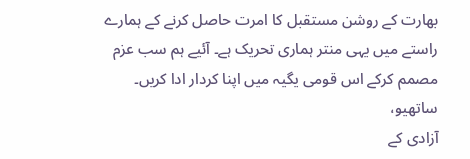بھارت کے روشن مستقبل کا امرت حاصل کرنے کے ہمارے راستے میں یہی منتر ہماری تحریک ہے۔ آئیے ہم سب عزم مصمم کرکے اس قومی یگیہ میں اپنا کردار ادا کریں۔
ساتھیو،
آزادی کے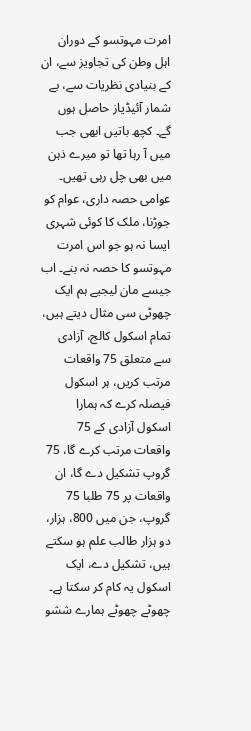امرت مہوتسو کے دوران اہل وطن کی تجاویز سے، ان کے بنیادی نظریات سے، بے شمار آئیڈیاز حاصل ہوں گے۔ کچھ باتیں ابھی جب میں آ رہا تھا تو میرے ذہن میں بھی چل رہی تھیں۔ عوامی حصہ داری، عوام کو جوڑنا، ملک کا کوئی شہری ایسا نہ ہو جو اس امرت مہوتسو کا حصہ نہ بنے۔ اب جیسے مان لیجیے ہم ایک چھوٹی سی مثال دیتے ہیں، تمام اسکول کالج، آزادی سے متعلق 75 واقعات مرتب کریں، ہر اسکول فیصلہ کرے کہ ہمارا اسکول آزادی کے 75 واقعات مرتب کرے گا، 75 گروپ تشکیل دے گا، ان واقعات پر 75 طلبا 75 گروپ، جن میں 800، ہزار، دو ہزار طالب علم ہو سکتے ہیں، تشکیل دے، ایک اسکول یہ کام کر سکتا ہے۔ چھوٹے چھوٹے ہمارے ششو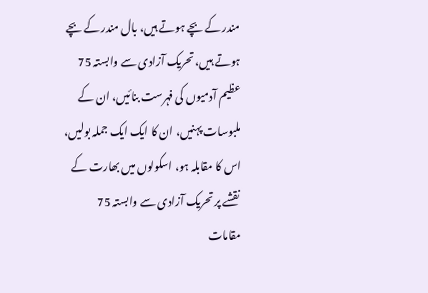مندر کے بچے ہوتے ہیں، بال مندر کے بچے ہوتے ہیں، تحریک آزادی سے وابستہ 75 عظیم آدمیوں کی فہرست بنائیں، ان کے ملبوسات پہنیں، ان کا ایک ایک جملہ بولیں، اس کا مقابلہ ہو، اسکولوں میں بھارت کے نقشے پر تحریک آزادی سے وابستہ 75 مقامات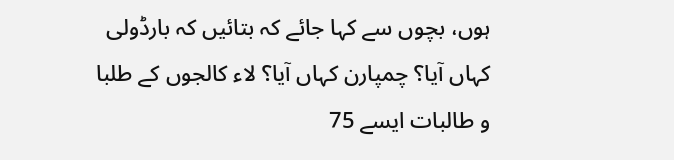ہوں، بچوں سے کہا جائے کہ بتائیں کہ بارڈولی کہاں آیا؟ چمپارن کہاں آیا؟ لاء کالجوں کے طلبا و طالبات ایسے 75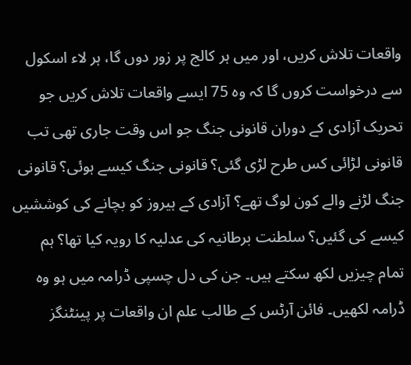واقعات تلاش کریں، اور میں ہر کالج پر زور دوں گا، ہر لاء اسکول سے درخواست کروں گا کہ وہ 75 ایسے واقعات تلاش کریں جو تحریک آزادی کے دوران قانونی جنگ جو اس وقت جاری تھی تب قانونی لڑائی کس طرح لڑی گئی؟ قانونی جنگ کیسے ہوئی؟ قانونی جنگ لڑنے والے کون لوگ تھے؟ آزادی کے ہیروز کو بچانے کی کوششیں کیسے کی گئیں؟ سلطنت برطانیہ کی عدلیہ کا رویہ کیا تھا؟ ہم تمام چیزیں لکھ سکتے ہیں۔ جن کی دل چسپی ڈرامہ میں ہو وہ ڈرامہ لکھیں۔ فائن آرٹس کے طالب علم ان واقعات پر پینٹنگز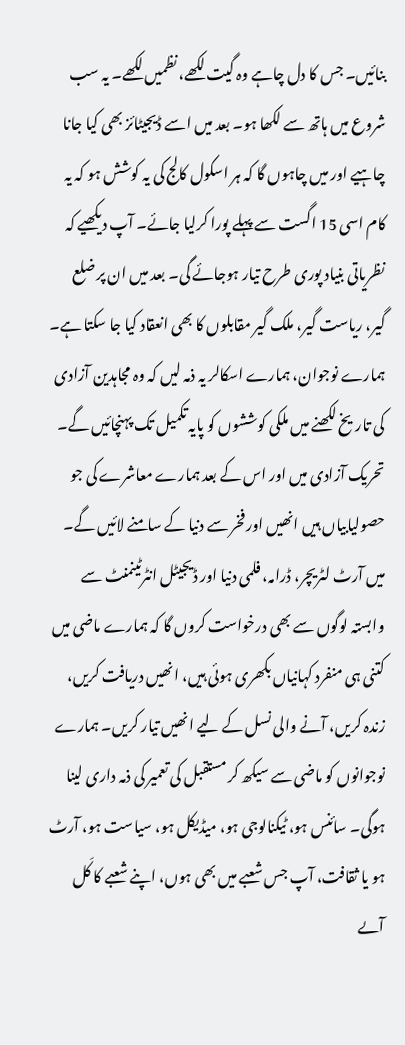بنائیں۔ جس کا دل چاہے وہ گیت لکھے، نظمیں لکھے۔ یہ سب شروع میں ہاتھ سے لکھا ہو۔ بعد میں اسے ڈیجیٹائز بھی کیا جانا چاہیے اور میں چاہوں گا کہ ہر اسکول کالج کی یہ کوشش ہو کہ یہ کام اسی 15 اگست سے پہلے پورا کرلیا جائے۔ آپ دیکھیے کہ نظریاتی بنیاد پوری طرح تیار ہوجائے گی۔ بعد میں ان پر ضلع گیر، ریاست گیر، ملک گیر مقابلوں کا بھی انعقاد کیا جا سکتا ہے۔
ہمارے نوجوان، ہمارے اسکالر یہ ذمہ لیں کہ وہ مجاہدین آزادی کی تاریخ لکھنے میں ملکی کوششوں کو پایہ تکمیل تک پہنچائیں گے۔ تحریک آزادی میں اور اس کے بعد ہمارے معاشرے کی جو حصولیابیاں ہیں انھیں اور فخر سے دنیا کے سامنے لائیں گے۔ میں آرٹ لٹریچر، ڈرامہ، فلمی دنیا اور ڈیجیٹل انٹرٹینمنٹ سے وابستہ لوگوں سے بھی درخواست کروں گا کہ ہمارے ماضی میں کتنی ہی منفرد کہانیاں بکھری ہوئی ہیں، انھیں دریافت کریں، زندہ کریں، آنے والی نسل کے لیے انھیں تیار کریں۔ ہمارے نوجوانوں کو ماضی سے سیکھ کر مستقبل کی تعمیر کی ذمہ داری لینا ہوگی۔ سائنس ہو، ٹیکنالوجی ہو، میڈیکل ہو، سیاست ہو، آرٹ ہو یا ثقافت، آپ جس شعبے میں بھی ہوں، اپنے شعبے کا کَل آںے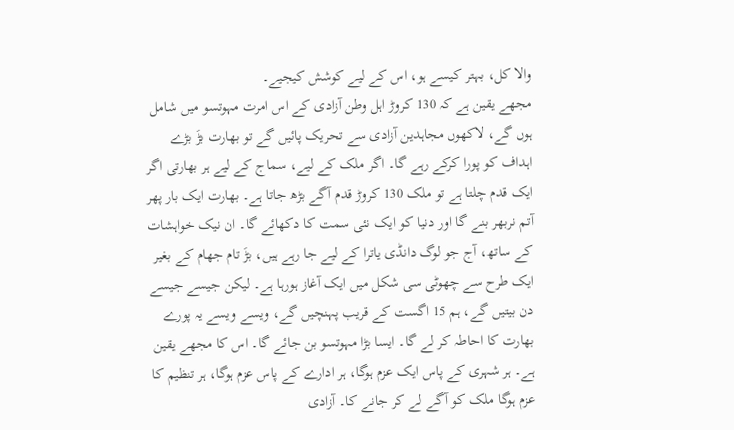والا کل، بہتر کیسے ہو، اس کے لیے کوشش کیجیے۔
مجھے یقین ہے کہ 130 کروڑ اہل وطن آزادی کے اس امرت مہوتسو میں شامل ہوں گے، لاکھوں مجاہدین آزادی سے تحریک پائیں گے تو بھارت بڑَ بڑے اہداف کو پورا کرکے رہے گا۔ اگر ملک کے لیے، سماج کے لیے ہر بھارتی اگر ایک قدم چلتا ہے تو ملک 130 کروڑ قدم آگے بڑھ جاتا ہے۔ بھارت ایک بار پھر آتم نربھر بنے گا اور دنیا کو ایک نئی سمت کا دکھائے گا۔ ان نیک خواہشات کے ساتھ، آج جو لوگ دانڈی یاترا کے لیے جا رہے ہیں، بڑَ تام جھام کے بغیر ایک طرح سے چھوٹی سی شکل میں ایک آغاز ہورہا ہے۔ لیکن جیسے جیسے دن بیتیں گے، ہم 15 اگست کے قریب پہنچیں گے، ویسے ویسے یہ پورے بھارت کا احاطہ کر لے گا۔ ایسا بڑا مہوتسو بن جائے گا۔ اس کا مجھے یقین ہے۔ ہر شہری کے پاس ایک عزم ہوگا، ہر ادارے کے پاس عزم ہوگا، ہر تنظیم کا عزم ہوگا ملک کو آگے لے کر جانے کا۔ آزادی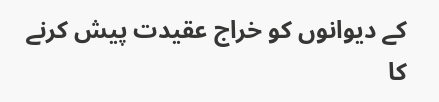کے دیوانوں کو خراج عقیدت پیش کرنے کا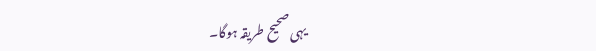یہی صحیح طریقہ ہوگا۔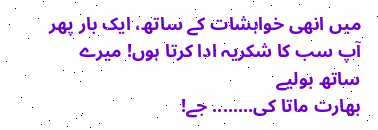میں انھی خواہشات کے ساتھ، ایک بار پھر آپ سب کا شکریہ ادا کرتا ہوں! میرے ساتھ بولیے
بھارت ماتا کی........ جے!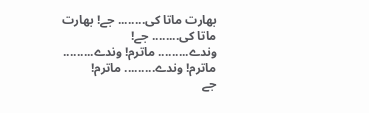بھارت ماتا کی........ جے! بھارت ماتا کی........ جے!
وندے......... ماترم! وندے......... ماترم! وندے......... ماترم!
جے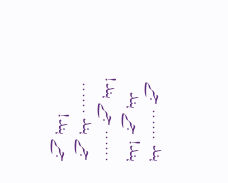ہند ...... جے ہند! جے ہند ...... جے ہند! جے ہند ...... جے ہند!